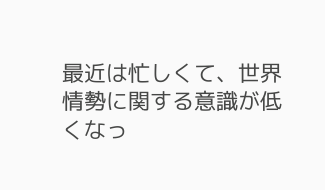最近は忙しくて、世界情勢に関する意識が低くなっ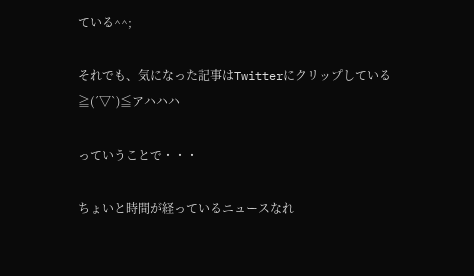ている^^;

それでも、気になった記事はTwitterにクリップしている≧(´▽`)≦アハハハ

っていうことで・・・

ちょいと時間が経っているニュースなれ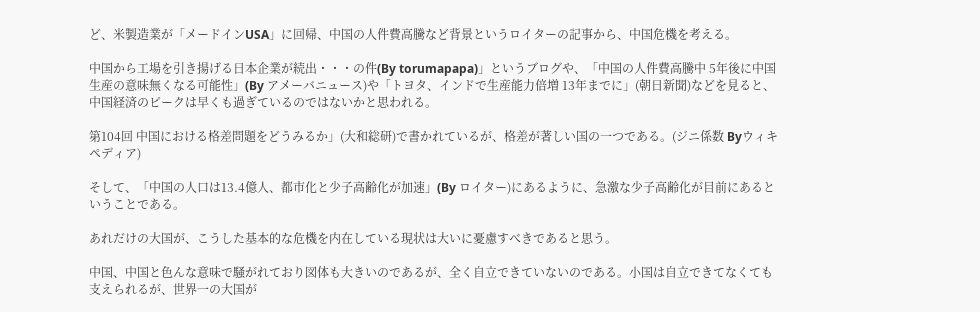ど、米製造業が「メードインUSA」に回帰、中国の人件費高騰など背景というロイターの記事から、中国危機を考える。

中国から工場を引き揚げる日本企業が続出・・・の件(By torumapapa)」というブログや、「中国の人件費高騰中 5年後に中国生産の意味無くなる可能性」(By アメーバニュース)や「トヨタ、インドで生産能力倍増 13年までに」(朝日新聞)などを見ると、中国経済のピークは早くも過ぎているのではないかと思われる。

第104回 中国における格差問題をどうみるか」(大和総研)で書かれているが、格差が著しい国の一つである。(ジニ係数 Byウィキペディア)

そして、「中国の人口は13.4億人、都市化と少子高齢化が加速」(By ロイター)にあるように、急激な少子高齢化が目前にあるということである。

あれだけの大国が、こうした基本的な危機を内在している現状は大いに憂慮すべきであると思う。

中国、中国と色んな意味で騒がれており図体も大きいのであるが、全く自立できていないのである。小国は自立できてなくても支えられるが、世界一の大国が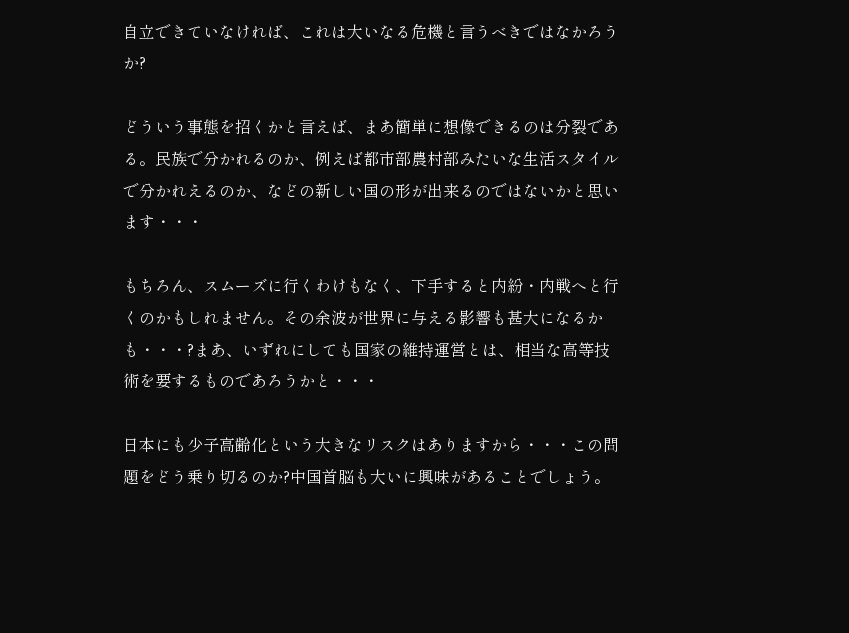自立できていなければ、これは大いなる危機と言うべきではなかろうか?

どういう事態を招くかと言えば、まあ簡単に想像できるのは分裂である。民族で分かれるのか、例えば都市部農村部みたいな生活スタイルで分かれえるのか、などの新しい国の形が出来るのではないかと思います・・・

もちろん、スムーズに行くわけもなく、下手すると内紛・内戦へと行くのかもしれません。その余波が世界に与える影響も甚大になるかも・・・?まあ、いずれにしても国家の維持運営とは、相当な高等技術を要するものであろうかと・・・

日本にも少子高齢化という大きなリスクはありますから・・・この問題をどう乗り切るのか?中国首脳も大いに興味があることでしょう。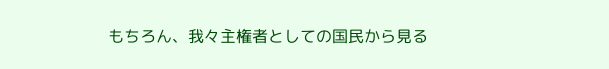もちろん、我々主権者としての国民から見る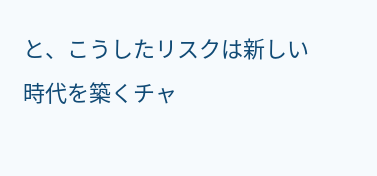と、こうしたリスクは新しい時代を築くチャ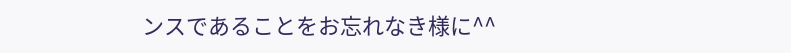ンスであることをお忘れなき様に^^